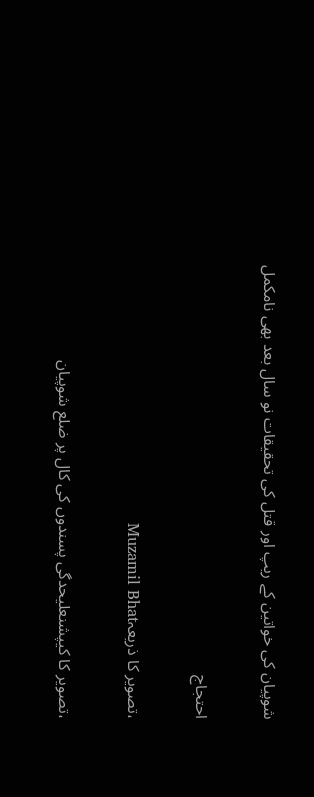شوپیان کی خواتین کے ریپ اور قتل کی تحقیقات نو سال بعد بھی نامکمل

احتجاج

،تصویر کا ذریعہMuzamil Bhat

،تصویر کا کیپشنعلیحدگی پسندوں کی کال پر ضلع شوپیان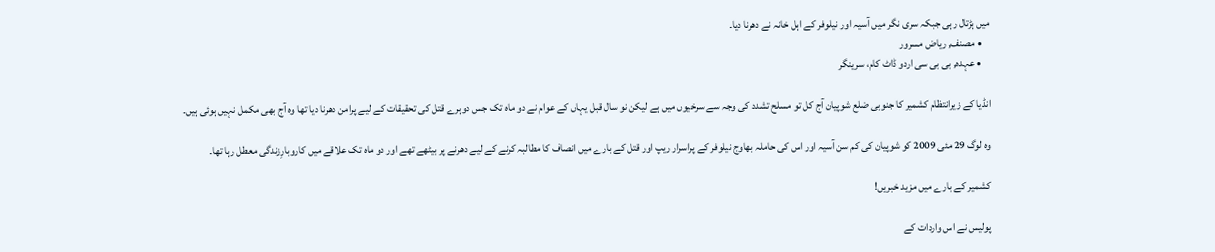میں ہڑتال رہی جبکہ سری نگر میں آسیہ اور نیلوفر کے اہل خانہ نے دھرنا دیا۔
    • مصنف, ریاض مسرور
    • عہدہ, بی بی سی اردو ڈاٹ کام، سرینگر

انڈیا کے زیرانتظام کشمیر کا جنوبی ضلع شوپیان آج کل تو مسلح تشدد کی وجہ سے سرخیوں میں ہے لیکن نو سال قبل یہاں کے عوام نے دو ماہ تک جس دوہرے قتل کی تحقیقات کے لیے پرامن دھرنا دیا تھا وہ آج بھی مکمل نہیں ہوئی ہیں۔

وہ لوگ 29 مئی 2009 کو شوپیان کی کم سن آسیہ اور اس کی حاملہ بھاوج نیلوفر کے پراسرار ریپ اور قتل کے بارے میں انصاف کا مطالبہ کرنے کے لیے دھرنے پر بیٹھے تھے اور دو ماہ تک علاقے میں کاروبارِزندگی معطل رہا تھا۔

کشمیر کے بارے میں مزید خبریں!

پولیس نے اس واردات کے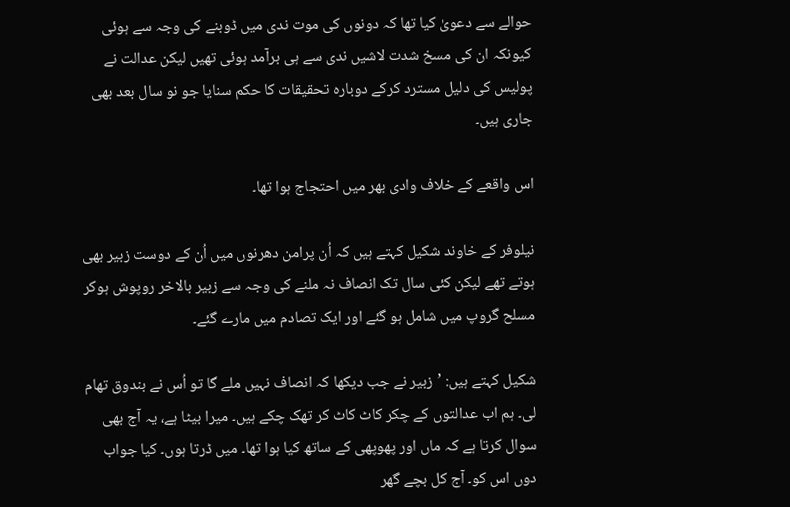حوالے سے دعویٰ کیا تھا کہ دونوں کی موت ندی میں ڈوبنے کی وجہ سے ہوئی کیونکہ ان کی مسخ شدت لاشیں ندی سے ہی برآمد ہوئی تھیں لیکن عدالت نے پولیس کی دلیل مسترد کرکے دوبارہ تحقیقات کا حکم سنایا جو نو سال بعد بھی جاری ہیں۔

اس واقعے کے خلاف وادی بھر میں احتجاج ہوا تھا۔

نیلوفر کے خاوند شکیل کہتے ہیں کہ اُن پرامن دھرنوں میں اُن کے دوست زبیر بھی ہوتے تھے لیکن کئی سال تک انصاف نہ ملنے کی وجہ سے زبیر بالاخر روپوش ہوکر مسلح گروپ میں شامل ہو گئے اور ایک تصادم میں مارے گئے۔

شکیل کہتے ہیں: ’زبیر نے جب دیکھا کہ انصاف نہیں ملے گا تو اُس نے بندوق تھام لی۔ ہم اب عدالتوں کے چکر کاٹ کاٹ کر تھک چکے ہیں۔ میرا بیٹا ہے، یہ آج بھی سوال کرتا ہے کہ ماں اور پھوپھی کے ساتھ کیا ہوا تھا۔ میں ڈرتا ہوں۔ کیا جواب دوں اس کو۔ آج کل بچے گھر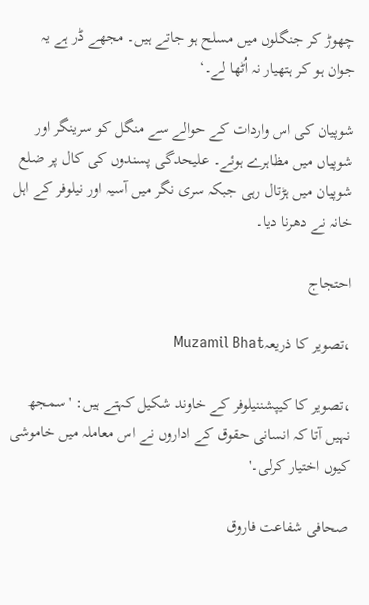چھوڑ کر جنگلوں میں مسلح ہو جاتے ہیں۔ مجھے ڈر ہے یہ جوان ہو کر ہتھیار نہ اُٹھا لے۔‘

شوپیان کی اس واردات کے حوالے سے منگل کو سرینگر اور شوپیاں میں مظاہرے ہوئے۔ علیحدگی پسندوں کی کال پر ضلع شوپیان میں ہڑتال رہی جبکہ سری نگر میں آسیہ اور نیلوفر کے اہل خانہ نے دھرنا دیا۔

احتجاج

،تصویر کا ذریعہMuzamil Bhat

،تصویر کا کیپشننیلوفر کے خاوند شکیل کہتے ہیں: 'سمجھ نہیں آتا کہ انسانی حقوق کے اداروں نے اس معاملہ میں خاموشی کیوں اختیار کرلی۔'

صحافی شفاعت فاروق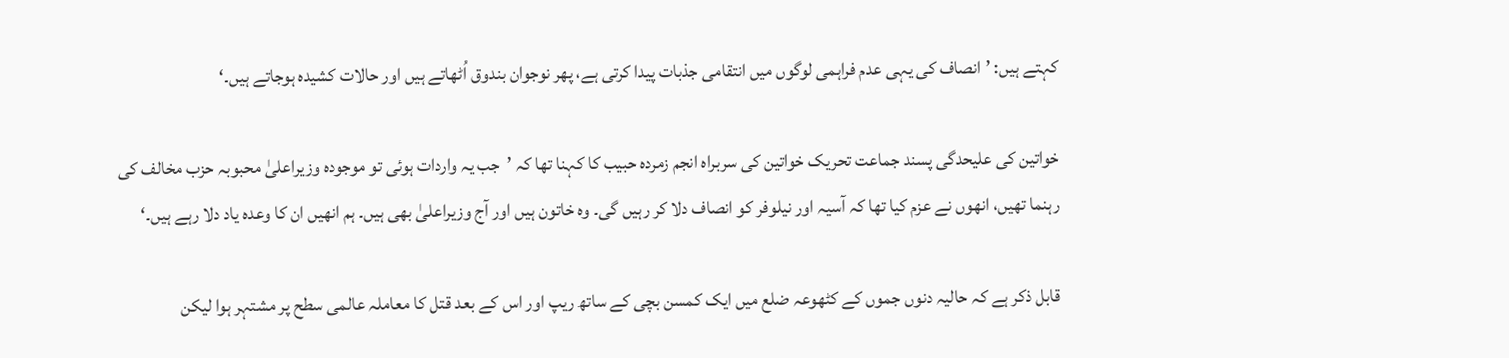کہتے ہیں: ’انصاف کی یہی عدم فراہمی لوگوں میں انتقامی جذبات پیدا کرتی ہے، پھر نوجوان بندوق اُٹھاتے ہیں اور حالات کشیدہ ہوجاتے ہیں۔‘

خواتین کی علیحدگی پسند جماعت تحریک خواتین کی سربراہ انجم زمردہ حبیب کا کہنا تھا کہ ’جب یہ واردات ہوئی تو موجودہ وزیراعلیٰ محبوبہ حزب مخالف کی رہنما تھیں، انھوں نے عزم کیا تھا کہ آسیہ اور نیلوفر کو انصاف دلا کر رہیں گی۔ وہ خاتون ہیں اور آج وزیراعلیٰ بھی ہیں۔ ہم انھیں ان کا وعدہ یاد دلا رہے ہیں۔‘

قابل ذکر ہے کہ حالیہ دنوں جموں کے کٹھوعہ ضلع میں ایک کمسن بچی کے ساتھ ریپ اور اس کے بعد قتل کا معاملہ عالمی سطح پر مشتہر ہوا لیکن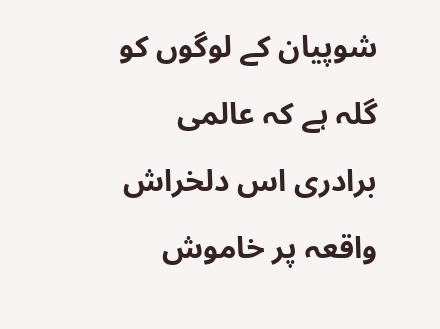شوپیان کے لوگوں کو گلہ ہے کہ عالمی برادری اس دلخراش واقعہ پر خاموش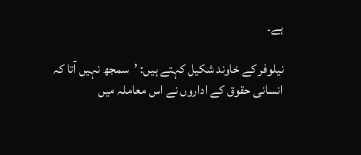ہے۔

نیلوفر کے خاوند شکیل کہتے ہیں: ’سمجھ نہیں آتا کہ انسانی حقوق کے اداروں نے اس معاملہ میں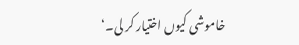خاموشی کیوں اختیار کر لی۔‘